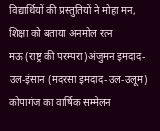विद्यार्थियों की प्रस्तुतियों ने मोहा मन, शिक्षा को बताया अनमोल रत्न
मऊ (राष्ट्र की परम्परा)अंजुमन इमदाद-उल-इंसान (मदरसा इमदाद-उल-उलूम) कोपागंज का वार्षिक सम्मेलन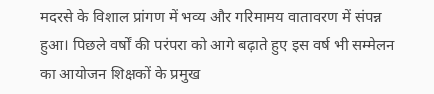मदरसे के विशाल प्रांगण में भव्य और गरिमामय वातावरण में संपन्न हुआ। पिछले वर्षों की परंपरा को आगे बढ़ाते हुए इस वर्ष भी सम्मेलन का आयोजन शिक्षकों के प्रमुख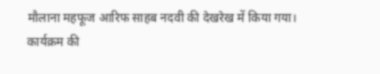मौलाना महफूज आरिफ साहब नदवी की देखरेख में किया गया।
कार्यक्रम की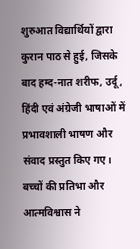शुरुआत विद्यार्थियों द्वारा कुरान पाठ से हुई, जिसके बाद हम्द-नात शरीफ, उर्दू, हिंदी एवं अंग्रेजी भाषाओं में प्रभावशाली भाषण और संवाद प्रस्तुत किए गए। बच्चों की प्रतिभा और आत्मविश्वास ने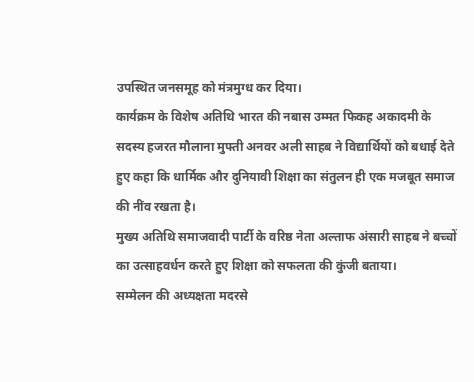उपस्थित जनसमूह को मंत्रमुग्ध कर दिया।
कार्यक्रम के विशेष अतिथि भारत की नबास उम्मत फिकह अकादमी के सदस्य हजरत मौलाना मुफ्ती अनवर अली साहब ने विद्यार्थियों को बधाई देते हुए कहा कि धार्मिक और दुनियावी शिक्षा का संतुलन ही एक मजबूत समाज की नींव रखता है।
मुख्य अतिथि समाजवादी पार्टी के वरिष्ठ नेता अल्ताफ अंसारी साहब ने बच्चों का उत्साहवर्धन करते हुए शिक्षा को सफलता की कुंजी बताया।
सम्मेलन की अध्यक्षता मदरसे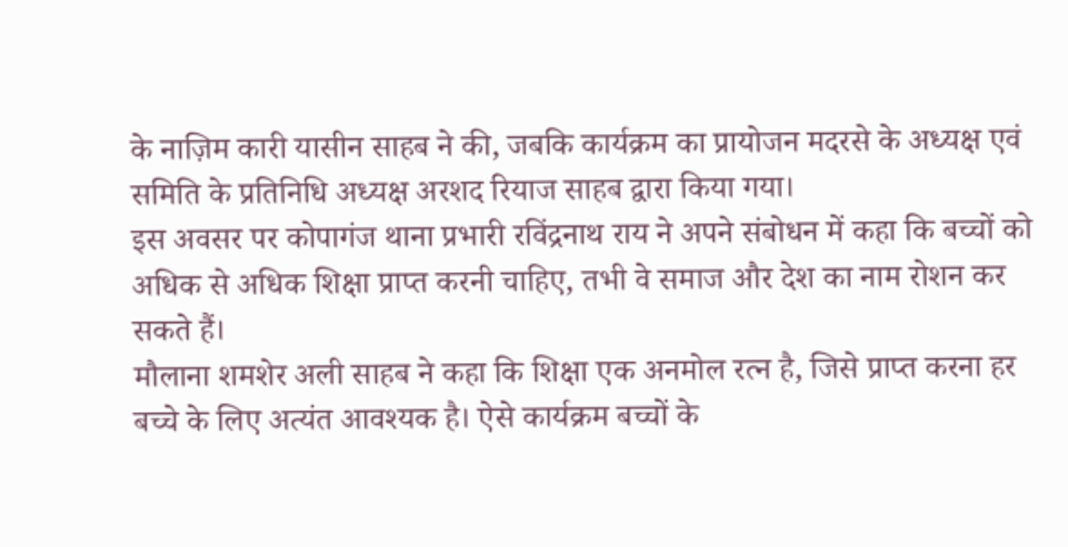के नाज़िम कारी यासीन साहब ने की, जबकि कार्यक्रम का प्रायोजन मदरसे के अध्यक्ष एवं समिति के प्रतिनिधि अध्यक्ष अरशद रियाज साहब द्वारा किया गया।
इस अवसर पर कोपागंज थाना प्रभारी रविंद्रनाथ राय ने अपने संबोधन में कहा कि बच्चों को अधिक से अधिक शिक्षा प्राप्त करनी चाहिए, तभी वे समाज और देश का नाम रोशन कर सकते हैं।
मौलाना शमशेर अली साहब ने कहा कि शिक्षा एक अनमोल रत्न है, जिसे प्राप्त करना हर बच्चे के लिए अत्यंत आवश्यक है। ऐसे कार्यक्रम बच्चों के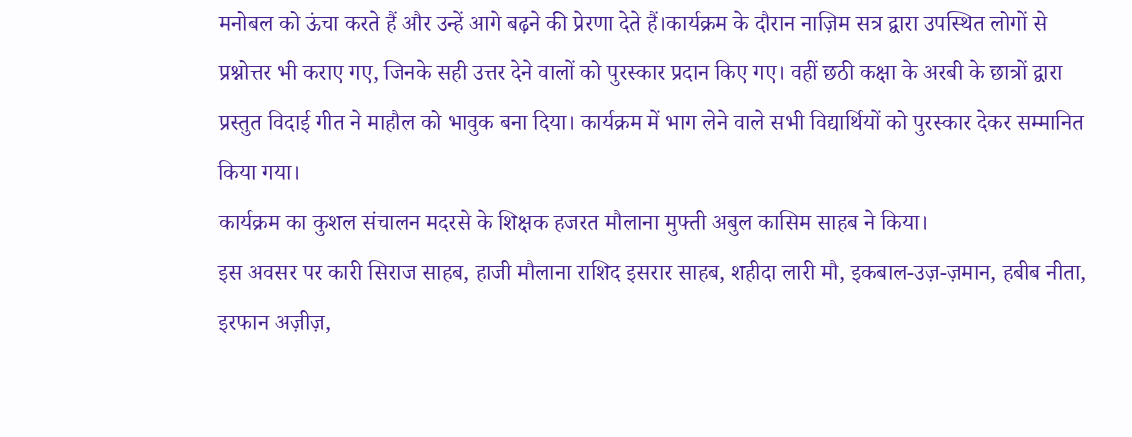मनोबल को ऊंचा करते हैं और उन्हें आगे बढ़ने की प्रेरणा देते हैं।कार्यक्रम के दौरान नाज़िम सत्र द्वारा उपस्थित लोगों से प्रश्नोत्तर भी कराए गए, जिनके सही उत्तर देने वालों को पुरस्कार प्रदान किए गए। वहीं छठी कक्षा के अरबी के छात्रों द्वारा प्रस्तुत विदाई गीत ने माहौल को भावुक बना दिया। कार्यक्रम में भाग लेने वाले सभी विद्यार्थियों को पुरस्कार देकर सम्मानित किया गया।
कार्यक्रम का कुशल संचालन मदरसे के शिक्षक हजरत मौलाना मुफ्ती अबुल कासिम साहब ने किया।
इस अवसर पर कारी सिराज साहब, हाजी मौलाना राशिद इसरार साहब, शहीदा लारी मौ, इकबाल-उज़-ज़मान, हबीब नीता, इरफान अज़ीज़,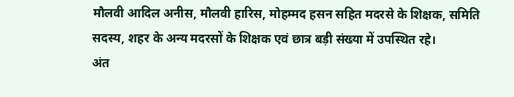मौलवी आदिल अनीस, मौलवी हारिस, मोहम्मद हसन सहित मदरसे के शिक्षक, समिति सदस्य, शहर के अन्य मदरसों के शिक्षक एवं छात्र बड़ी संख्या में उपस्थित रहे।
अंत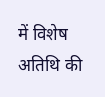में विशेष अतिथि की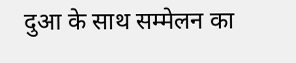दुआ के साथ सम्मेलन का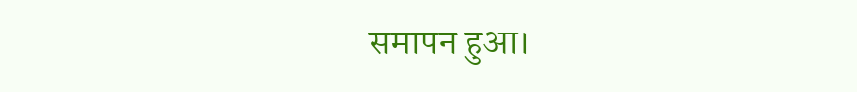समापन हुआ।